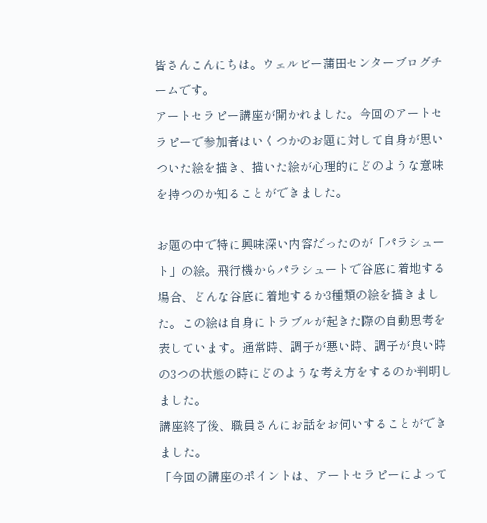皆さんこんにちは。ウェルビー蒲田センターブログチームです。
アートセラピー講座が開かれました。今回のアートセラピーで参加者はいくつかのお題に対して自身が思いついた絵を描き、描いた絵が心理的にどのような意味を持つのか知ることができました。

お題の中で特に興味深い内容だったのが「パラシュート」の絵。飛行機からパラシュートで谷底に着地する場合、どんな谷底に着地するか3種類の絵を描きました。この絵は自身にトラブルが起きた際の自動思考を表しています。通常時、調子が悪い時、調子が良い時の3つの状態の時にどのような考え方をするのか判明しました。
講座終了後、職員さんにお話をお伺いすることができました。
「今回の講座のポイントは、アートセラピーによって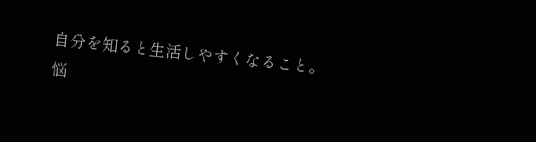自分を知ると生活しやすくなること。悩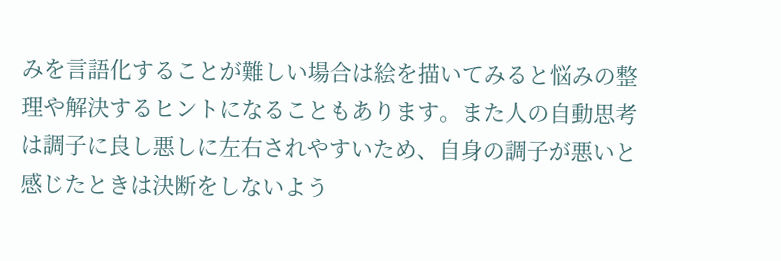みを言語化することが難しい場合は絵を描いてみると悩みの整理や解決するヒントになることもあります。また人の自動思考は調子に良し悪しに左右されやすいため、自身の調子が悪いと感じたときは決断をしないよう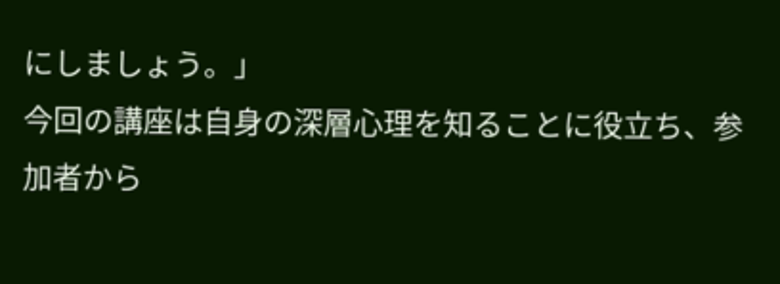にしましょう。」
今回の講座は自身の深層心理を知ることに役立ち、参加者から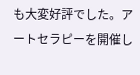も大変好評でした。アートセラピーを開催し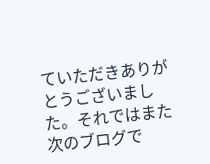ていただきありがとうございました。それではまた次のブログで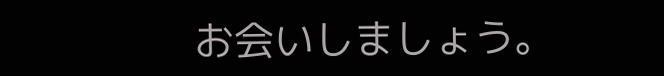お会いしましょう。